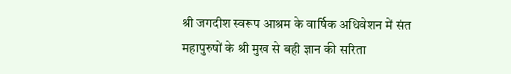श्री जगदीश स्वरूप आश्रम के वार्षिक अधिवेशन में संत महापुरुषों के श्री मुख से बही ज्ञान की सरिता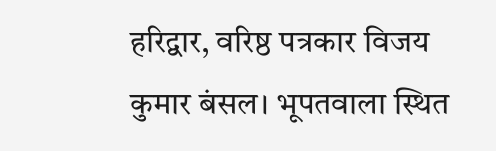हरिद्वार, वरिष्ठ पत्रकार विजय कुमार बंसल। भूपतवाला स्थित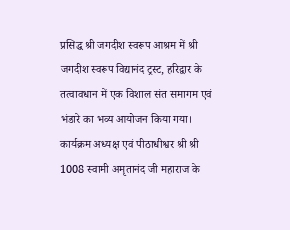प्रसिद्ध श्री जगदीश स्वरूप आश्रम में श्री जगदीश स्वरूप विद्यानंद ट्रस्ट, हरिद्वार के तत्वावधान में एक विशाल संत समागम एवं भंडारे का भव्य आयोजन किया गया। कार्यक्रम अध्यक्ष एवं पीठाधीश्वर श्री श्री 1008 स्वामी अमृतानंद जी महाराज के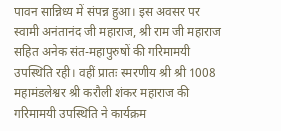पावन सान्निध्य में संपन्न हुआ। इस अवसर पर स्वामी अनंतानंद जी महाराज, श्री राम जी महाराज सहित अनेक संत-महापुरुषों की गरिमामयी उपस्थिति रही। वहीं प्रातः स्मरणीय श्री श्री 1008 महामंडलेश्वर श्री करौली शंकर महाराज की गरिमामयी उपस्थिति ने कार्यक्रम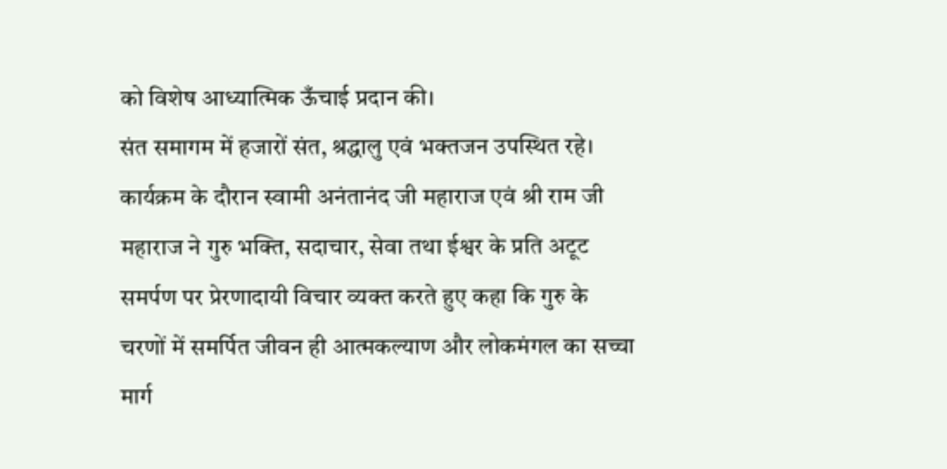को विशेष आध्यात्मिक ऊँचाई प्रदान की।
संत समागम में हजारों संत, श्रद्धालु एवं भक्तजन उपस्थित रहे। कार्यक्रम के दौरान स्वामी अनंतानंद जी महाराज एवं श्री राम जी महाराज ने गुरु भक्ति, सदाचार, सेवा तथा ईश्वर के प्रति अटूट समर्पण पर प्रेरणादायी विचार व्यक्त करते हुए कहा कि गुरु के चरणों में समर्पित जीवन ही आत्मकल्याण और लोकमंगल का सच्चा मार्ग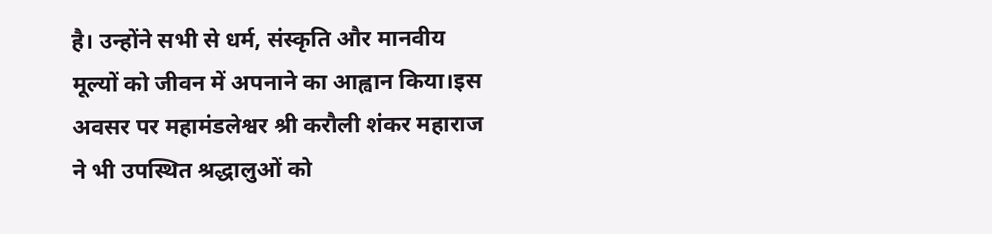है। उन्होंने सभी से धर्म, संस्कृति और मानवीय मूल्यों को जीवन में अपनाने का आह्वान किया।इस अवसर पर महामंडलेश्वर श्री करौली शंकर महाराज ने भी उपस्थित श्रद्धालुओं को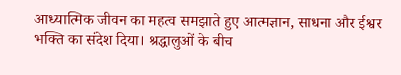आध्यात्मिक जीवन का महत्व समझाते हुए आत्मज्ञान, साधना और ईश्वर भक्ति का संदेश दिया। श्रद्धालुओं के बीच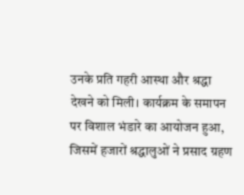उनके प्रति गहरी आस्था और श्रद्धा देखने को मिली। कार्यक्रम के समापन पर विशाल भंडारे का आयोजन हुआ, जिसमें हजारों श्रद्धालुओं ने प्रसाद ग्रहण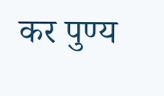कर पुण्य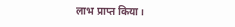लाभ प्राप्त किया।